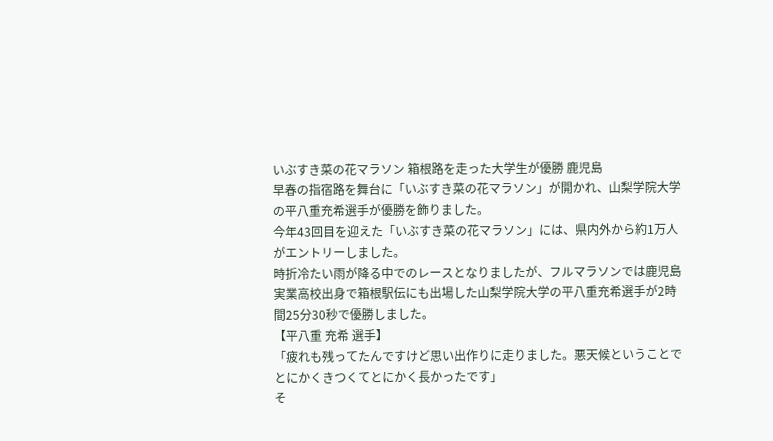いぶすき菜の花マラソン 箱根路を走った大学生が優勝 鹿児島
早春の指宿路を舞台に「いぶすき菜の花マラソン」が開かれ、山梨学院大学の平八重充希選手が優勝を飾りました。
今年43回目を迎えた「いぶすき菜の花マラソン」には、県内外から約1万人がエントリーしました。
時折冷たい雨が降る中でのレースとなりましたが、フルマラソンでは鹿児島実業高校出身で箱根駅伝にも出場した山梨学院大学の平八重充希選手が2時間25分30秒で優勝しました。
【平八重 充希 選手】
「疲れも残ってたんですけど思い出作りに走りました。悪天候ということでとにかくきつくてとにかく長かったです」
そ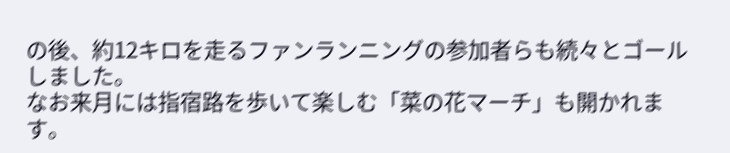の後、約12キロを走るファンランニングの参加者らも続々とゴールしました。
なお来月には指宿路を歩いて楽しむ「菜の花マーチ」も開かれます。